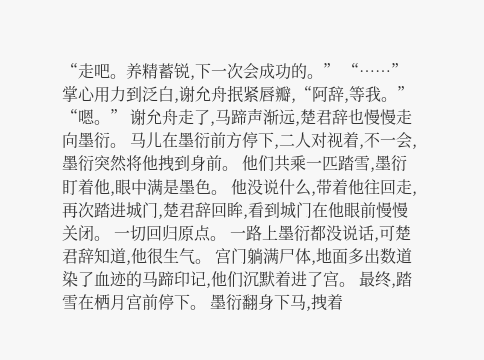“走吧。养精蓄锐,下一次会成功的。” “……” 掌心用力到泛白,谢允舟抿紧唇瓣,“阿辞,等我。” “嗯。” 谢允舟走了,马蹄声渐远,楚君辞也慢慢走向墨衍。 马儿在墨衍前方停下,二人对视着,不一会,墨衍突然将他拽到身前。 他们共乘一匹踏雪,墨衍盯着他,眼中满是墨色。 他没说什么,带着他往回走,再次踏进城门,楚君辞回眸,看到城门在他眼前慢慢关闭。 一切回归原点。 一路上墨衍都没说话,可楚君辞知道,他很生气。 宫门躺满尸体,地面多出数道染了血迹的马蹄印记,他们沉默着进了宫。 最终,踏雪在栖月宫前停下。 墨衍翻身下马,拽着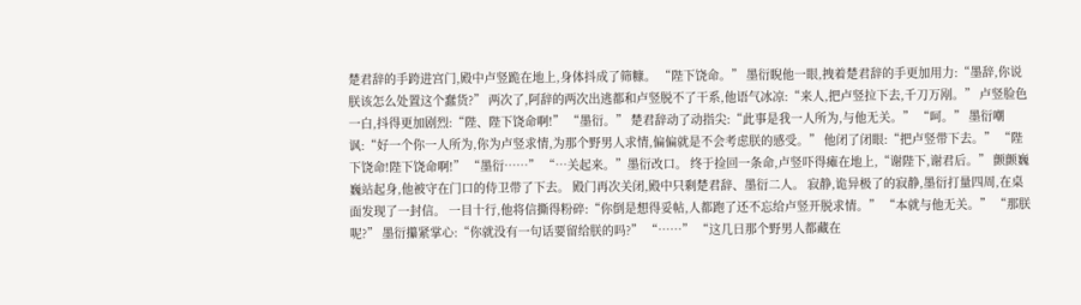楚君辞的手跨进宫门,殿中卢竖跪在地上,身体抖成了筛糠。 “陛下饶命。” 墨衍睨他一眼,拽着楚君辞的手更加用力:“墨辞,你说朕该怎么处置这个蠢货?” 两次了,阿辞的两次出逃都和卢竖脱不了干系,他语气冰凉:“来人,把卢竖拉下去,千刀万剐。” 卢竖脸色一白,抖得更加剧烈:“陛、陛下饶命啊!” “墨衍。” 楚君辞动了动指尖:“此事是我一人所为,与他无关。” “呵。” 墨衍嘲讽:“好一个你一人所为,你为卢竖求情,为那个野男人求情,偏偏就是不会考虑朕的感受。” 他闭了闭眼:“把卢竖带下去。” “陛下饶命!陛下饶命啊!” “墨衍……” “…关起来。”墨衍改口。 终于捡回一条命,卢竖吓得瘫在地上,“谢陛下,谢君后。” 颤颤巍巍站起身,他被守在门口的侍卫带了下去。 殿门再次关闭,殿中只剩楚君辞、墨衍二人。 寂静,诡异极了的寂静,墨衍打量四周,在桌面发现了一封信。 一目十行,他将信撕得粉碎:“你倒是想得妥帖,人都跑了还不忘给卢竖开脱求情。” “本就与他无关。” “那朕呢?” 墨衍攥紧掌心:“你就没有一句话要留给朕的吗?” “……” “这几日那个野男人都藏在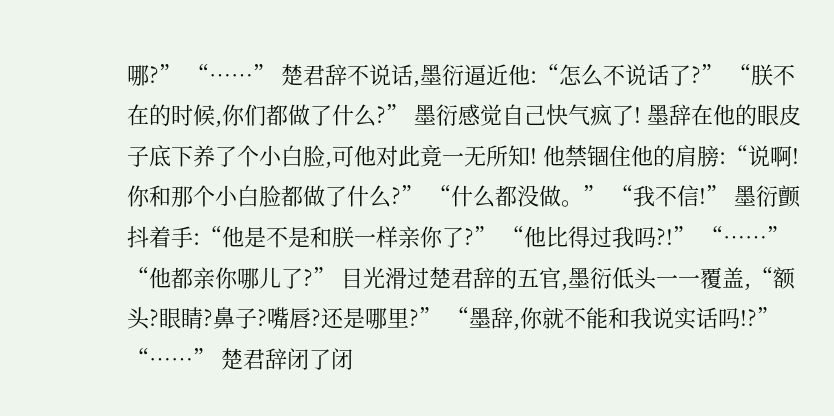哪?” “……” 楚君辞不说话,墨衍逼近他:“怎么不说话了?” “朕不在的时候,你们都做了什么?” 墨衍感觉自己快气疯了! 墨辞在他的眼皮子底下养了个小白脸,可他对此竟一无所知! 他禁锢住他的肩膀:“说啊!你和那个小白脸都做了什么?” “什么都没做。” “我不信!” 墨衍颤抖着手:“他是不是和朕一样亲你了?” “他比得过我吗?!” “……” “他都亲你哪儿了?” 目光滑过楚君辞的五官,墨衍低头一一覆盖,“额头?眼睛?鼻子?嘴唇?还是哪里?” “墨辞,你就不能和我说实话吗!?” “……” 楚君辞闭了闭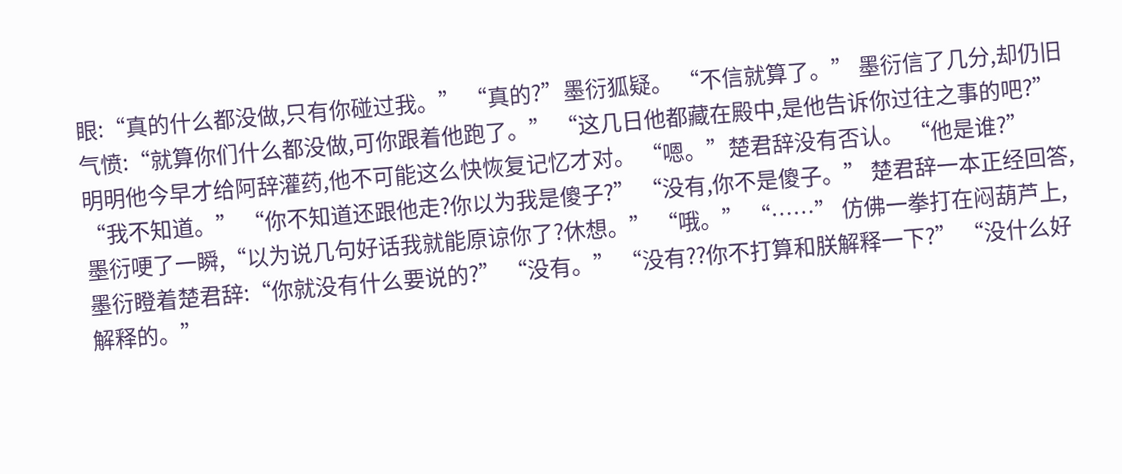眼:“真的什么都没做,只有你碰过我。” “真的?”墨衍狐疑。 “不信就算了。” 墨衍信了几分,却仍旧气愤:“就算你们什么都没做,可你跟着他跑了。” “这几日他都藏在殿中,是他告诉你过往之事的吧?” 明明他今早才给阿辞灌药,他不可能这么快恢复记忆才对。 “嗯。”楚君辞没有否认。 “他是谁?” “我不知道。” “你不知道还跟他走?你以为我是傻子?” “没有,你不是傻子。” 楚君辞一本正经回答,墨衍哽了一瞬,“以为说几句好话我就能原谅你了?休想。” “哦。” “……” 仿佛一拳打在闷葫芦上,墨衍瞪着楚君辞:“你就没有什么要说的?” “没有。” “没有??你不打算和朕解释一下?” “没什么好解释的。”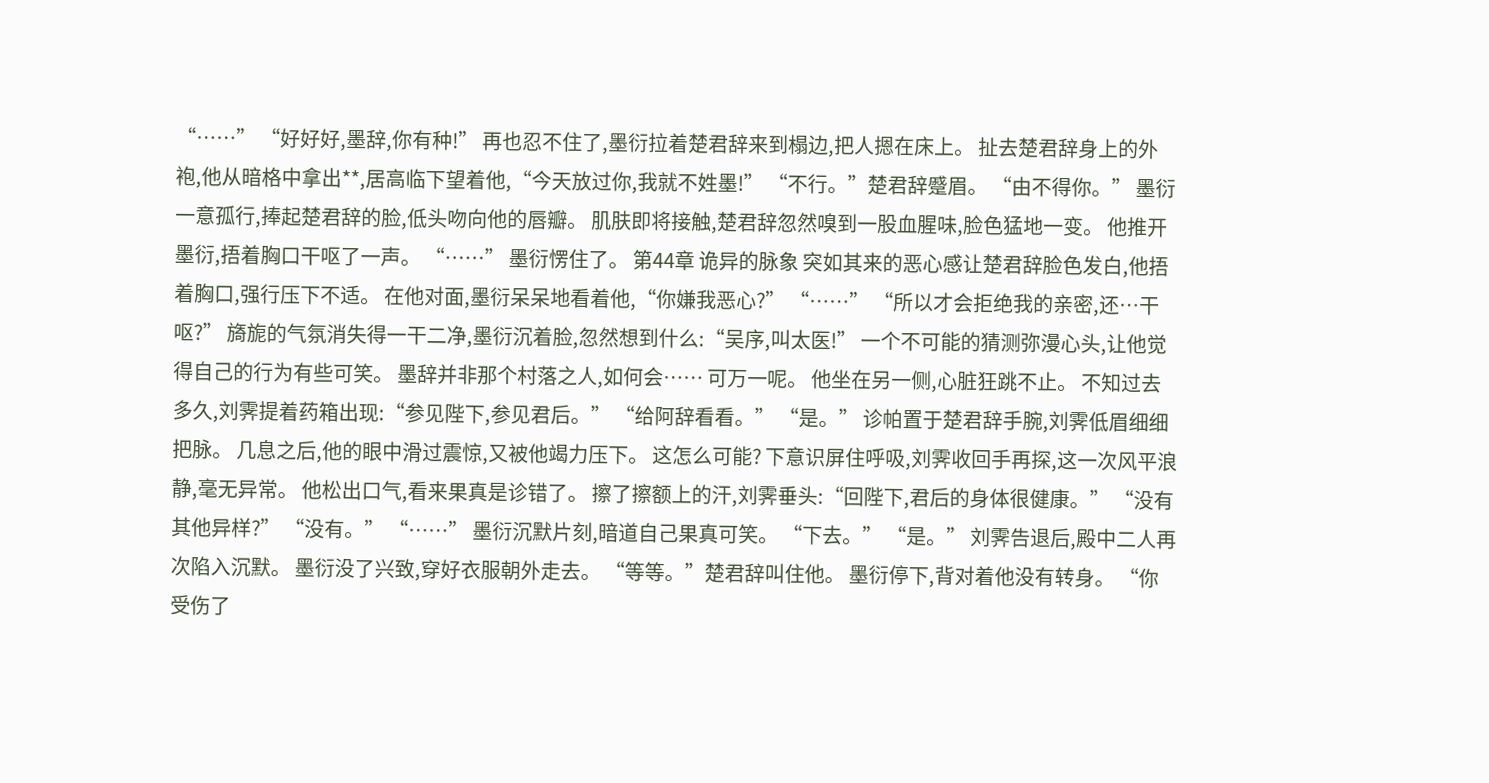“……” “好好好,墨辞,你有种!” 再也忍不住了,墨衍拉着楚君辞来到榻边,把人摁在床上。 扯去楚君辞身上的外袍,他从暗格中拿出**,居高临下望着他,“今天放过你,我就不姓墨!” “不行。”楚君辞蹙眉。 “由不得你。” 墨衍一意孤行,捧起楚君辞的脸,低头吻向他的唇瓣。 肌肤即将接触,楚君辞忽然嗅到一股血腥味,脸色猛地一变。 他推开墨衍,捂着胸口干呕了一声。 “……” 墨衍愣住了。 第44章 诡异的脉象 突如其来的恶心感让楚君辞脸色发白,他捂着胸口,强行压下不适。 在他对面,墨衍呆呆地看着他,“你嫌我恶心?” “……” “所以才会拒绝我的亲密,还…干呕?” 旖旎的气氛消失得一干二净,墨衍沉着脸,忽然想到什么:“吴序,叫太医!” 一个不可能的猜测弥漫心头,让他觉得自己的行为有些可笑。 墨辞并非那个村落之人,如何会…… 可万一呢。 他坐在另一侧,心脏狂跳不止。 不知过去多久,刘霁提着药箱出现:“参见陛下,参见君后。” “给阿辞看看。” “是。” 诊帕置于楚君辞手腕,刘霁低眉细细把脉。 几息之后,他的眼中滑过震惊,又被他竭力压下。 这怎么可能? 下意识屏住呼吸,刘霁收回手再探,这一次风平浪静,毫无异常。 他松出口气,看来果真是诊错了。 擦了擦额上的汗,刘霁垂头:“回陛下,君后的身体很健康。” “没有其他异样?” “没有。” “……” 墨衍沉默片刻,暗道自己果真可笑。 “下去。” “是。” 刘霁告退后,殿中二人再次陷入沉默。 墨衍没了兴致,穿好衣服朝外走去。 “等等。”楚君辞叫住他。 墨衍停下,背对着他没有转身。 “你受伤了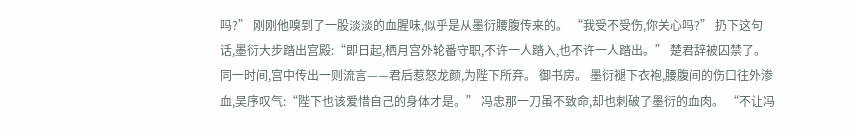吗?” 刚刚他嗅到了一股淡淡的血腥味,似乎是从墨衍腰腹传来的。 “我受不受伤,你关心吗?” 扔下这句话,墨衍大步踏出宫殿:“即日起,栖月宫外轮番守职,不许一人踏入,也不许一人踏出。” 楚君辞被囚禁了。 同一时间,宫中传出一则流言——君后惹怒龙颜,为陛下所弃。 御书房。 墨衍褪下衣袍,腰腹间的伤口往外渗血,吴序叹气:“陛下也该爱惜自己的身体才是。” 冯忠那一刀虽不致命,却也刺破了墨衍的血肉。 “不让冯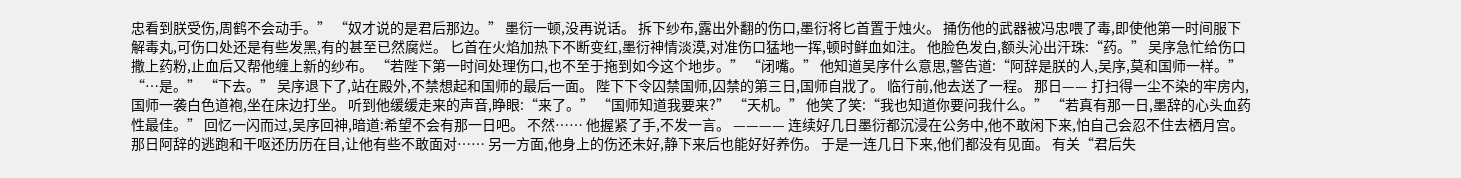忠看到朕受伤,周鹤不会动手。” “奴才说的是君后那边。” 墨衍一顿,没再说话。 拆下纱布,露出外翻的伤口,墨衍将匕首置于烛火。 捅伤他的武器被冯忠喂了毒,即使他第一时间服下解毒丸,可伤口处还是有些发黑,有的甚至已然腐烂。 匕首在火焰加热下不断变红,墨衍神情淡漠,对准伤口猛地一挥,顿时鲜血如注。 他脸色发白,额头沁出汗珠:“药。” 吴序急忙给伤口撒上药粉,止血后又帮他缠上新的纱布。 “若陛下第一时间处理伤口,也不至于拖到如今这个地步。” “闭嘴。” 他知道吴序什么意思,警告道:“阿辞是朕的人,吴序,莫和国师一样。” “…是。” “下去。” 吴序退下了,站在殿外,不禁想起和国师的最后一面。 陛下下令囚禁国师,囚禁的第三日,国师自戕了。 临行前,他去送了一程。 那日—— 打扫得一尘不染的牢房内,国师一袭白色道袍,坐在床边打坐。 听到他缓缓走来的声音,睁眼:“来了。” “国师知道我要来?” “天机。” 他笑了笑:“我也知道你要问我什么。” “若真有那一日,墨辞的心头血药性最佳。” 回忆一闪而过,吴序回神,暗道:希望不会有那一日吧。 不然…… 他握紧了手,不发一言。 ———— 连续好几日墨衍都沉浸在公务中,他不敢闲下来,怕自己会忍不住去栖月宫。 那日阿辞的逃跑和干呕还历历在目,让他有些不敢面对…… 另一方面,他身上的伤还未好,静下来后也能好好养伤。 于是一连几日下来,他们都没有见面。 有关“君后失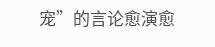宠”的言论愈演愈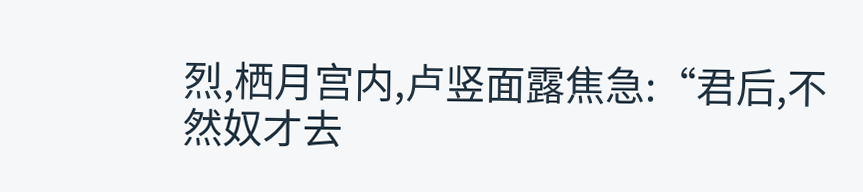烈,栖月宫内,卢竖面露焦急:“君后,不然奴才去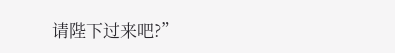请陛下过来吧?”